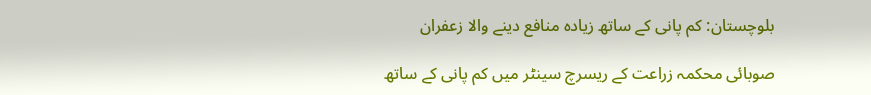بلوچستان: کم پانی کے ساتھ زیادہ منافع دینے والا زعفران

صوبائی محکمہ زراعت کے ریسرچ سینٹر میں کم پانی کے ساتھ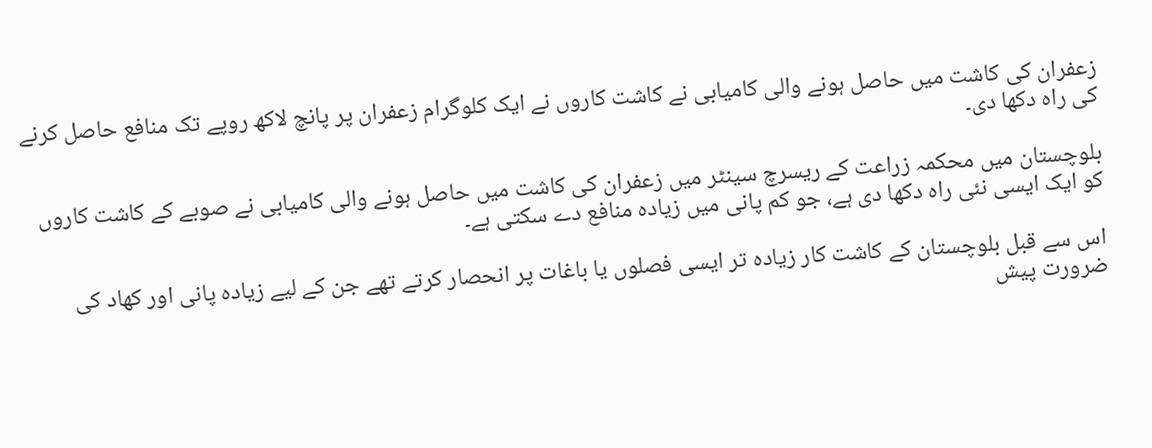زعفران کی کاشت میں حاصل ہونے والی کامیابی نے کاشت کاروں نے ایک کلوگرام زعفران پر پانچ لاکھ روپے تک منافع حاصل کرنے کی راہ دکھا دی۔

بلوچستان میں محکمہ زراعت کے ریسرچ سینٹر میں زعفران کی کاشت میں حاصل ہونے والی کامیابی نے صوبے کے کاشت کاروں کو ایک ایسی نئی راہ دکھا دی ہے، جو کم پانی میں زیادہ منافع دے سکتی ہے۔

اس سے قبل بلوچستان کے کاشت کار زیادہ تر ایسی فصلوں یا باغات پر انحصار کرتے تھے جن کے لیے زیادہ پانی اور کھاد کی ضرورت پیش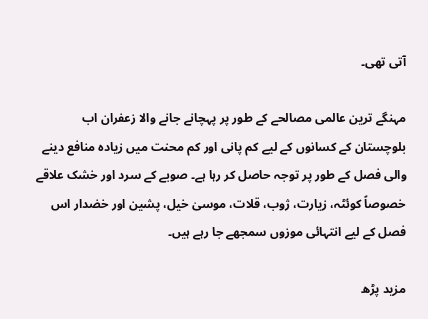آتی تھی۔

مہنگے ترین عالمی مصالحے کے طور پر پہچانے جانے والا زعفران اب بلوچستان کے کسانوں کے لیے کم پانی اور کم محنت میں زیادہ منافع دینے والی فصل کے طور پر توجہ حاصل کر رہا ہے۔ صوبے کے سرد اور خشک علاقے خصوصاً کوئٹہ، زیارت، ژوب، قلات، موسیٰ خیل، پشین اور خضدار اس فصل کے لیے انتہائی موزوں سمجھے جا رہے ہیں۔

مزید پڑھ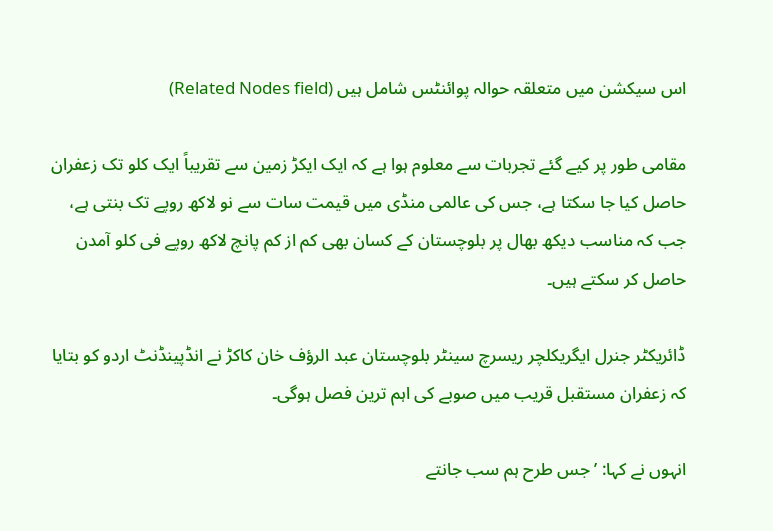اس سیکشن میں متعلقہ حوالہ پوائنٹس شامل ہیں (Related Nodes field)

مقامی طور پر کیے گئے تجربات سے معلوم ہوا ہے کہ ایک ایکڑ زمین سے تقریباً ایک کلو تک زعفران حاصل کیا جا سکتا ہے، جس کی عالمی منڈی میں قیمت سات سے نو لاکھ روپے تک بنتی ہے، جب کہ مناسب دیکھ بھال پر بلوچستان کے کسان بھی کم از کم پانچ لاکھ روپے فی کلو آمدن حاصل کر سکتے ہیں۔

ڈائریکٹر جنرل ایگریکلچر ریسرچ سینٹر بلوچستان عبد الرؤف خان کاکڑ نے انڈپینڈنٹ اردو کو بتایا کہ زعفران مستقبل قریب میں صوبے کی اہم ترین فصل ہوگی۔

انہوں نے کہا: ’جس طرح ہم سب جانتے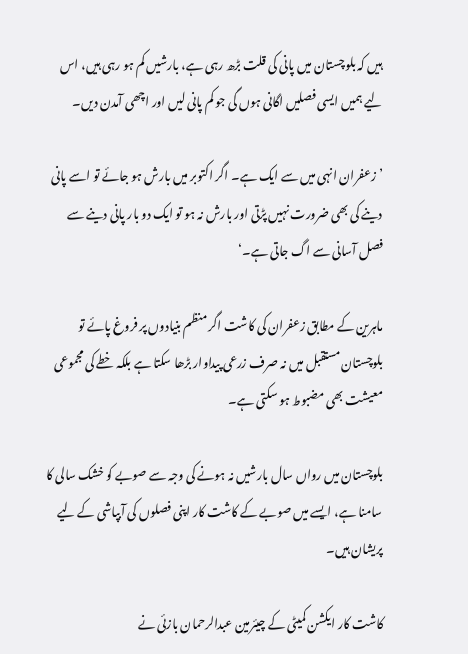ہیں کہ بلوچستان میں پانی کی قلت بڑھ رہی ہے، بارشیں کم ہو رہی ہیں، اس لیے ہمیں ایسی فصلیں اگانی ہوں گی جو کم پانی لیں اور اچھی آمدن دیں۔

’زعفران انہی میں سے ایک ہے۔ اگر اکتوبر میں بارش ہو جائے تو اسے پانی دینے کی بھی ضرورت نہیں پڑتی اور بارش نہ ہو تو ایک دو بار پانی دینے سے فصل آسانی سے اگ جاتی ہے۔‘

ماہرین کے مطابق زعفران کی کاشت اگر منظم بنیادوں پر فروغ پائے تو بلوچستان مستقبل میں نہ صرف زرعی پیداوار بڑھا سکتا ہے بلکہ خطے کی مجموعی معیشت بھی مضبوط ہو سکتی ہے۔

بلوچستان میں رواں سال بارشیں نہ ہونے کی وجہ سے صوبے کو خشک سالی کا سامنا ہے، ایسے میں صوبے کے کاشت کار اپنی فصلوں کی آبپاشی کے لیے پریشان ہیں۔

کاشت کار ایکشن کمیٹی کے چیئرمین عبدالرحمان بازئی نے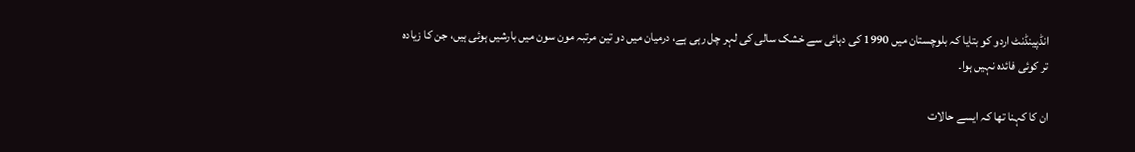انڈپینڈنٹ اردو کو بتایا کہ بلوچستان میں 1990 کی دہائی سے خشک سالی کی لہر چل رہی ہے، درمیان میں دو تین مرتبہ مون سون میں بارشیں ہوئی ہیں، جن کا زیادہ تر کوئی فائدہ نہیں ہوا۔

ان کا کہنا تھا کہ ایسے حالات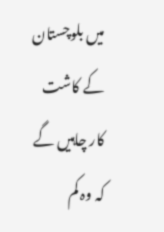میں بلوچستان کے کاشت کار چاہیں گے کہ وہ کم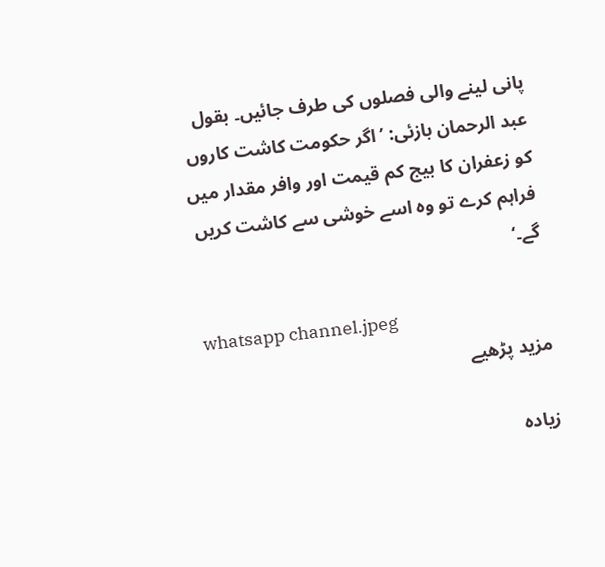پانی لینے والی فصلوں کی طرف جائیں۔ بقول عبد الرحمان بازئی: ’اگر حکومت کاشت کاروں کو زعفران کا بیج کم قیمت اور وافر مقدار میں فراہم کرے تو وہ اسے خوشی سے کاشت کریں گے۔‘

whatsapp channel.jpeg
مزید پڑھیے

زیادہ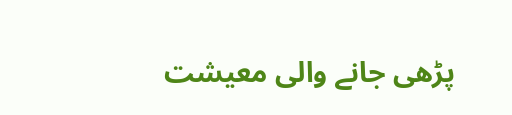پڑھی جانے والی معیشت